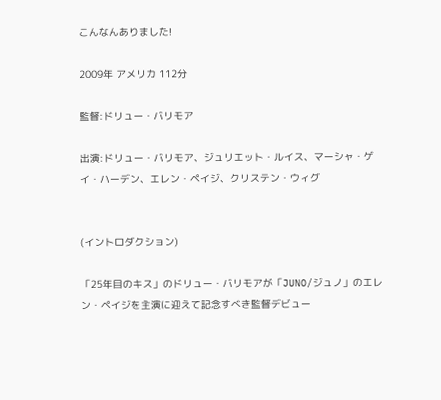こんなんありました!

2009年 アメリカ 112分

監督:ドリュー・バリモア

出演:ドリュー・バリモア、ジュリエット・ルイス、マーシャ・ゲイ・ハーデン、エレン・ペイジ、クリステン・ウィグ


(イントロダクション)

「25年目のキス」のドリュー・バリモアが「JUNO/ジュノ」のエレン・ペイジを主演に迎えて記念すべき監督デビュー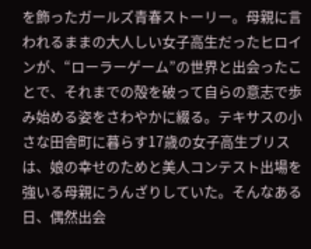を飾ったガールズ青春ストーリー。母親に言われるままの大人しい女子高生だったヒロインが、“ローラーゲーム”の世界と出会ったことで、それまでの殻を破って自らの意志で歩み始める姿をさわやかに綴る。テキサスの小さな田舎町に暮らす17歳の女子高生ブリスは、娘の幸せのためと美人コンテスト出場を強いる母親にうんざりしていた。そんなある日、偶然出会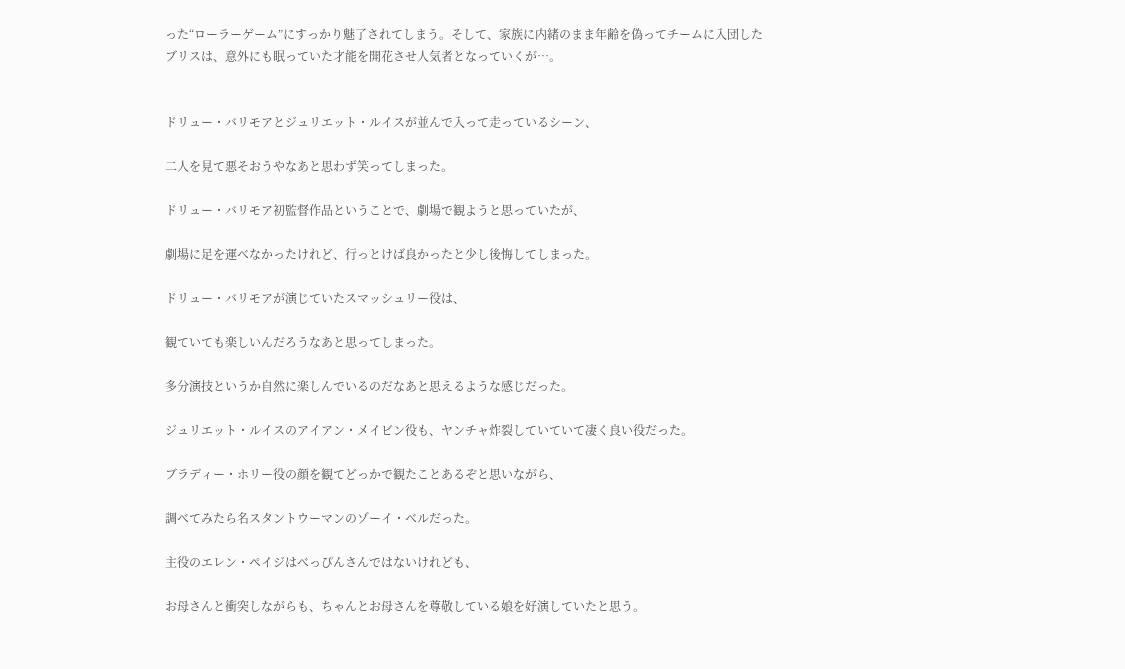った“ローラーゲーム”にすっかり魅了されてしまう。そして、家族に内緒のまま年齢を偽ってチームに入団したブリスは、意外にも眠っていた才能を開花させ人気者となっていくが…。


ドリュー・バリモアとジュリエット・ルイスが並んで入って走っているシーン、

二人を見て悪そおうやなあと思わず笑ってしまった。

ドリュー・バリモア初監督作品ということで、劇場で観ようと思っていたが、

劇場に足を運べなかったけれど、行っとけば良かったと少し後悔してしまった。

ドリュー・バリモアが演じていたスマッシュリー役は、

観ていても楽しいんだろうなあと思ってしまった。

多分演技というか自然に楽しんでいるのだなあと思えるような感じだった。

ジュリエット・ルイスのアイアン・メイビン役も、ヤンチャ炸裂していていて凄く良い役だった。

ブラディー・ホリー役の顔を観てどっかで観たことあるぞと思いながら、

調べてみたら名スタントウーマンのゾーイ・ベルだった。

主役のエレン・ペイジはべっぴんさんではないけれども、

お母さんと衝突しながらも、ちゃんとお母さんを尊敬している娘を好演していたと思う。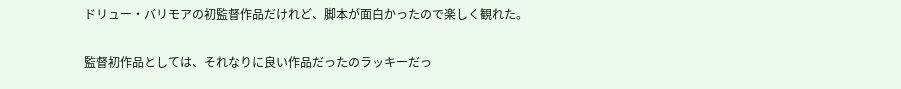ドリュー・バリモアの初監督作品だけれど、脚本が面白かったので楽しく観れた。

監督初作品としては、それなりに良い作品だったのラッキーだっ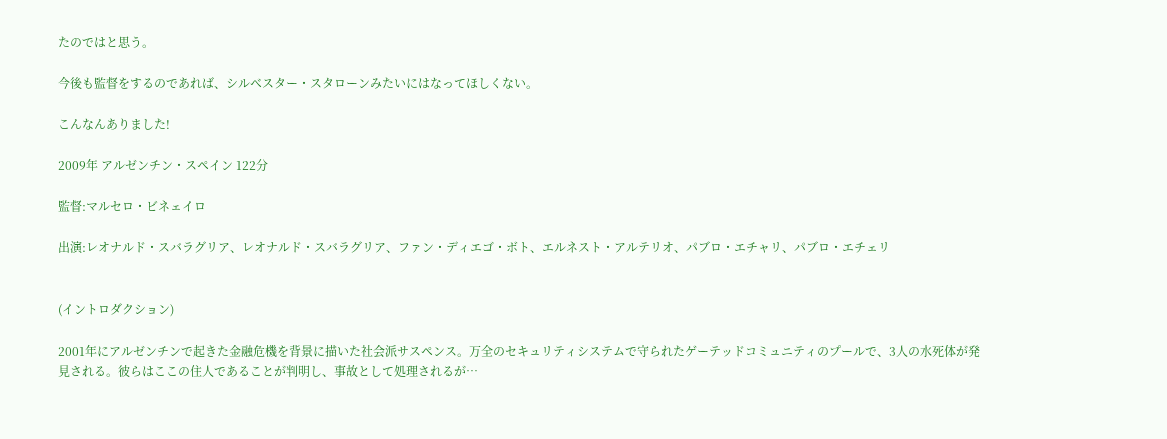たのではと思う。

今後も監督をするのであれば、シルベスター・スタローンみたいにはなってほしくない。

こんなんありました!

2009年 アルゼンチン・スペイン 122分

監督:マルセロ・ビネェイロ

出演:レオナルド・スバラグリア、レオナルド・スバラグリア、ファン・ディエゴ・ボト、エルネスト・アルテリオ、パブロ・エチャリ、パブロ・エチェリ


(イントロダクション)

2001年にアルゼンチンで起きた金融危機を背景に描いた社会派サスペンス。万全のセキュリティシステムで守られたゲーテッドコミュニティのプールで、3人の水死体が発見される。彼らはここの住人であることが判明し、事故として処理されるが…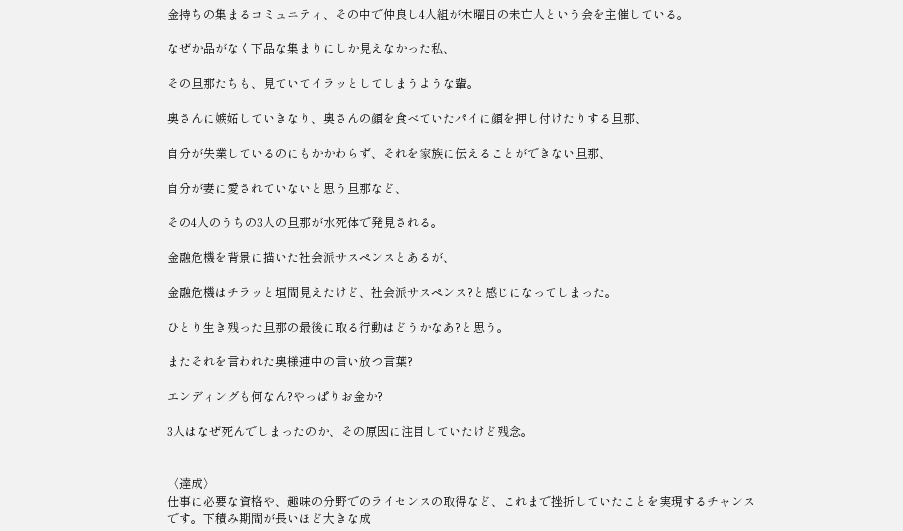金持ちの集まるコミュニティ、その中で仲良し4人組が木曜日の未亡人という会を主催している。

なぜか品がなく下品な集まりにしか見えなかった私、

その旦那たちも、見ていてイラッとしてしまうような輩。

奥さんに嫉妬していきなり、奥さんの顔を食べていたパイに顔を押し付けたりする旦那、

自分が失業しているのにもかかわらず、それを家族に伝えることができない旦那、

自分が妻に愛されていないと思う旦那など、

その4人のうちの3人の旦那が水死体で発見される。

金融危機を背景に描いた社会派サスペンスとあるが、

金融危機はチラッと垣間見えたけど、社会派サスペンス?と感じになってしまった。

ひとり生き残った旦那の最後に取る行動はどうかなあ?と思う。

またそれを言われた奥様連中の言い放つ言葉?

エンディングも何なん?やっぱりお金か?

3人はなぜ死んでしまったのか、その原因に注目していたけど残念。


〈達成〉
仕事に必要な資格や、趣味の分野でのライセンスの取得など、これまで挫折していたことを実現するチャンスです。下積み期間が長いほど大きな成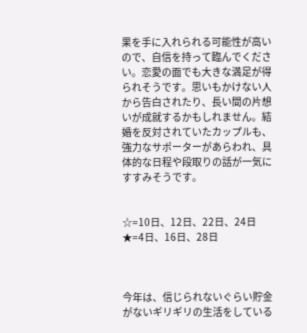果を手に入れられる可能性が高いので、自信を持って臨んでください。恋愛の面でも大きな満足が得られそうです。思いもかけない人から告白されたり、長い間の片想いが成就するかもしれません。結婚を反対されていたカップルも、強力なサポーターがあらわれ、具体的な日程や段取りの話が一気にすすみそうです。


☆=10日、12日、22日、24日
★=4日、16日、28日



今年は、信じられないぐらい貯金がないギリギリの生活をしている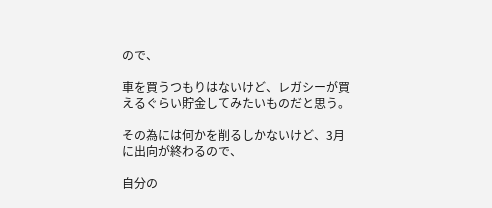ので、

車を買うつもりはないけど、レガシーが買えるぐらい貯金してみたいものだと思う。

その為には何かを削るしかないけど、3月に出向が終わるので、

自分の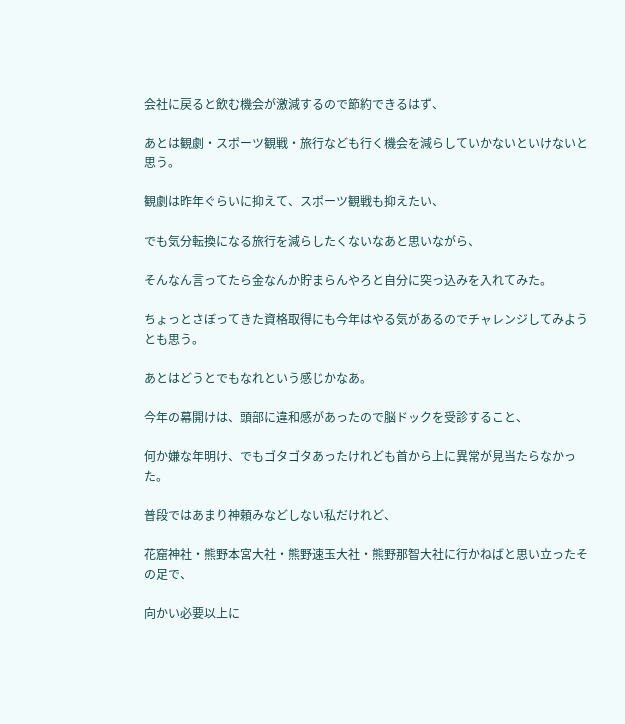会社に戻ると飲む機会が激減するので節約できるはず、

あとは観劇・スポーツ観戦・旅行なども行く機会を減らしていかないといけないと思う。

観劇は昨年ぐらいに抑えて、スポーツ観戦も抑えたい、

でも気分転換になる旅行を減らしたくないなあと思いながら、

そんなん言ってたら金なんか貯まらんやろと自分に突っ込みを入れてみた。

ちょっとさぼってきた資格取得にも今年はやる気があるのでチャレンジしてみようとも思う。

あとはどうとでもなれという感じかなあ。

今年の幕開けは、頭部に違和感があったので脳ドックを受診すること、

何か嫌な年明け、でもゴタゴタあったけれども首から上に異常が見当たらなかった。

普段ではあまり神頼みなどしない私だけれど、

花窟神社・熊野本宮大社・熊野速玉大社・熊野那智大社に行かねばと思い立ったその足で、

向かい必要以上に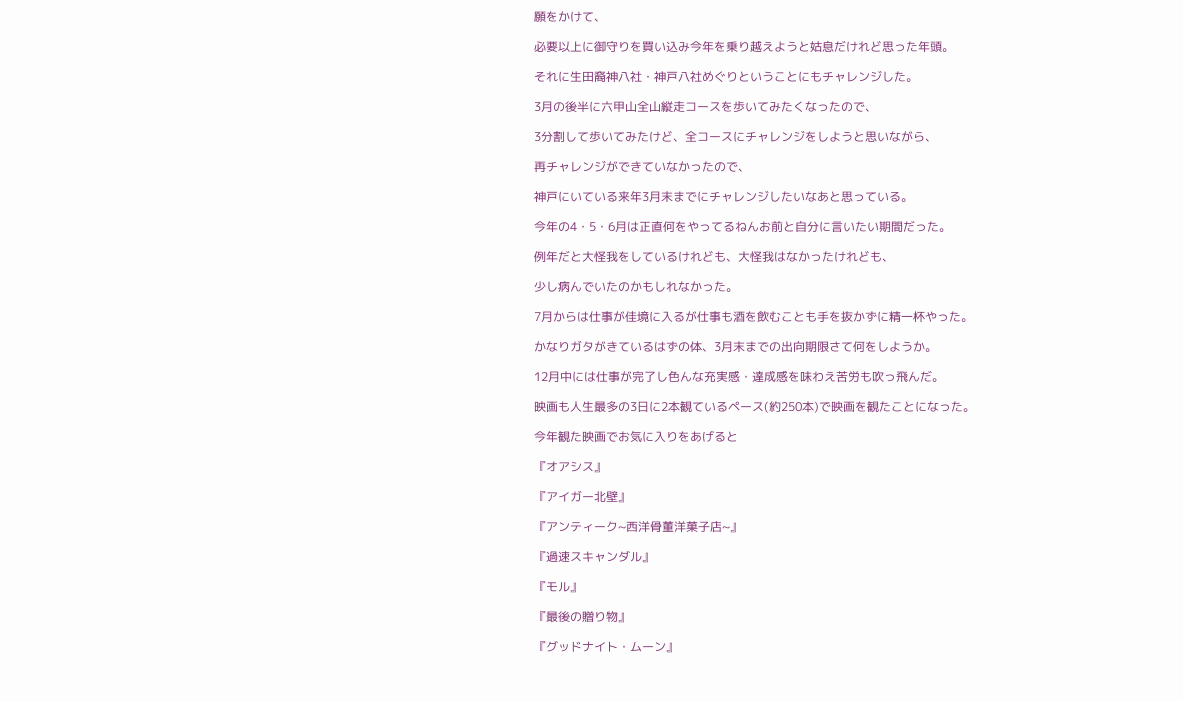願をかけて、

必要以上に御守りを買い込み今年を乗り越えようと姑息だけれど思った年頭。

それに生田裔神八社・神戸八社めぐりということにもチャレンジした。

3月の後半に六甲山全山縦走コースを歩いてみたくなったので、

3分割して歩いてみたけど、全コースにチャレンジをしようと思いながら、

再チャレンジができていなかったので、

神戸にいている来年3月末までにチャレンジしたいなあと思っている。

今年の4・5・6月は正直何をやってるねんお前と自分に言いたい期間だった。

例年だと大怪我をしているけれども、大怪我はなかったけれども、

少し病んでいたのかもしれなかった。

7月からは仕事が佳境に入るが仕事も酒を飲むことも手を抜かずに精一杯やった。

かなりガタがきているはずの体、3月末までの出向期限さて何をしようか。

12月中には仕事が完了し色んな充実感・達成感を味わえ苦労も吹っ飛んだ。

映画も人生最多の3日に2本観ているペース(約250本)で映画を観たことになった。

今年観た映画でお気に入りをあげると

『オアシス』

『アイガー北壁』

『アンティーク~西洋骨董洋菓子店~』

『過速スキャンダル』

『モル』

『最後の贈り物』

『グッドナイト・ムーン』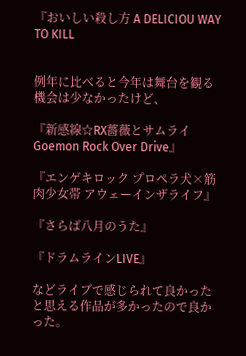『おいしい殺し方 A DELICIOU WAY TO KILL


例年に比べると今年は舞台を観る機会は少なかったけど、

『新感線☆RX薔薇とサムライGoemon Rock Over Drive』

『エンゲキロック プロペラ犬×筋肉少女帯 アウェーインザライフ』

『さらば八月のうた』

『ドラムラインLIVE』

などライブで感じられて良かったと思える作品が多かったので良かった。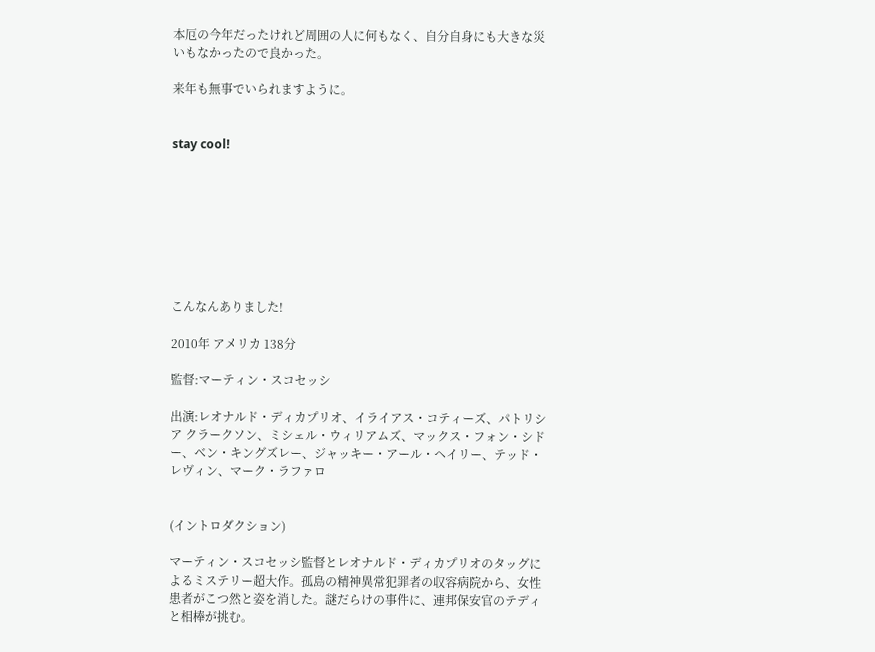本厄の今年だったけれど周囲の人に何もなく、自分自身にも大きな災いもなかったので良かった。

来年も無事でいられますように。


stay cool!








こんなんありました!

2010年 アメリカ 138分

監督:マーティン・スコセッシ

出演:レオナルド・ディカプリオ、イライアス・コティーズ、パトリシア クラークソン、ミシェル・ウィリアムズ、マックス・フォン・シドー、ベン・キングズレー、ジャッキー・アール・ヘイリー、テッド・レヴィン、マーク・ラファロ


(イントロダクション)

マーティン・スコセッシ監督とレオナルド・ディカプリオのタッグによるミステリー超大作。孤島の精神異常犯罪者の収容病院から、女性患者がこつ然と姿を消した。謎だらけの事件に、連邦保安官のテディと相棒が挑む。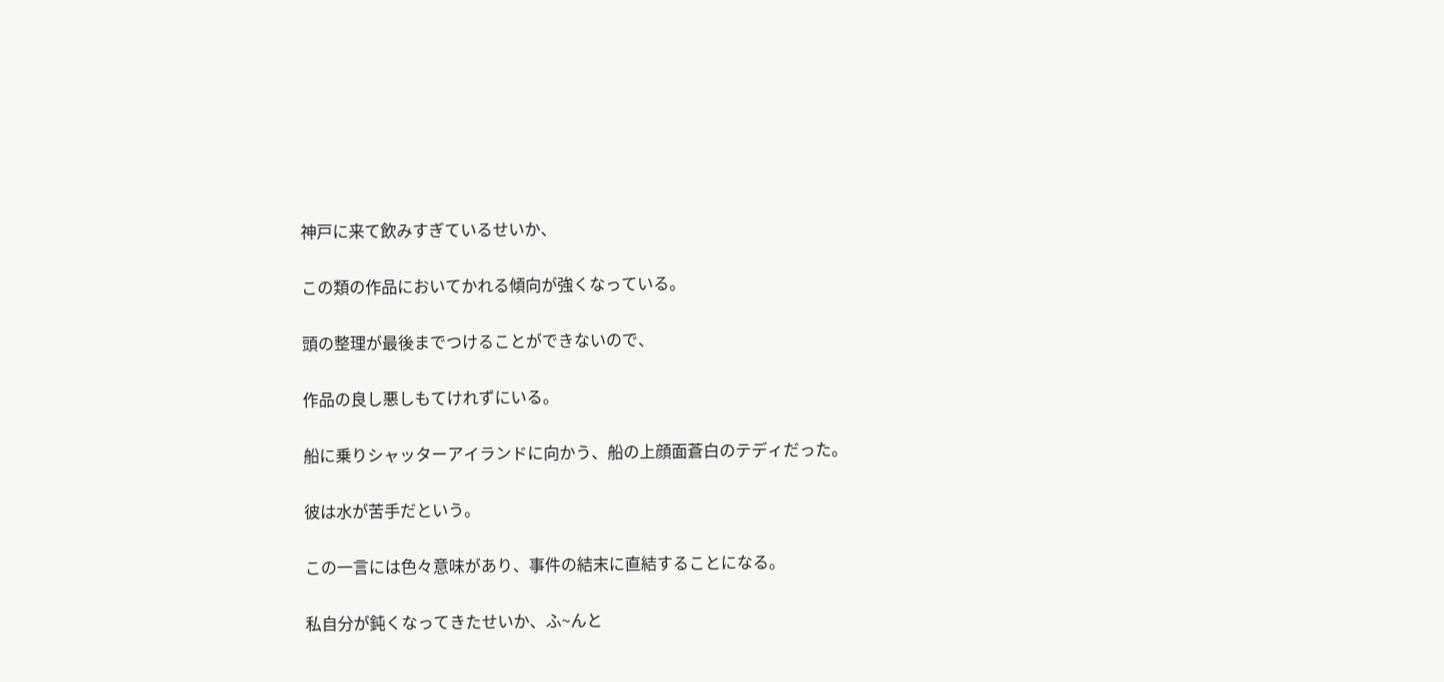神戸に来て飲みすぎているせいか、

この類の作品においてかれる傾向が強くなっている。

頭の整理が最後までつけることができないので、

作品の良し悪しもてけれずにいる。

船に乗りシャッターアイランドに向かう、船の上顔面蒼白のテディだった。

彼は水が苦手だという。

この一言には色々意味があり、事件の結末に直結することになる。

私自分が鈍くなってきたせいか、ふ~んと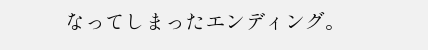なってしまったエンディング。